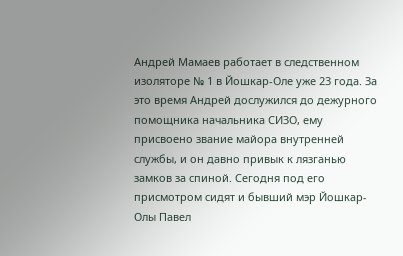Андрей Мамаев работает в следственном изоляторе № 1 в Йошкар-Оле уже 23 года. За это время Андрей дослужился до дежурного помощника начальника СИЗО, ему присвоено звание майора внутренней службы, и он давно привык к лязганью замков за спиной. Сегодня под его присмотром сидят и бывший мэр Йошкар-Олы Павел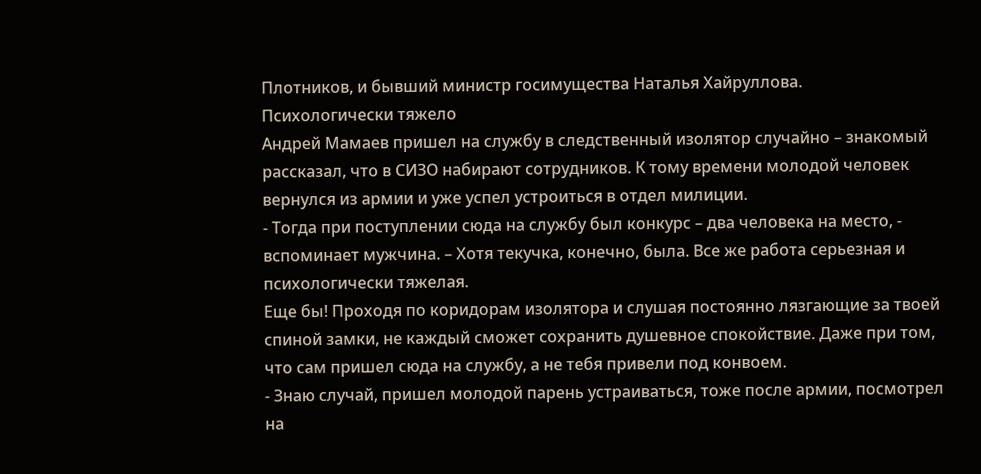Плотников, и бывший министр госимущества Наталья Хайруллова.
Психологически тяжело
Андрей Мамаев пришел на службу в следственный изолятор случайно – знакомый рассказал, что в СИЗО набирают сотрудников. К тому времени молодой человек вернулся из армии и уже успел устроиться в отдел милиции.
- Тогда при поступлении сюда на службу был конкурс – два человека на место, - вспоминает мужчина. – Хотя текучка, конечно, была. Все же работа серьезная и психологически тяжелая.
Еще бы! Проходя по коридорам изолятора и слушая постоянно лязгающие за твоей спиной замки, не каждый сможет сохранить душевное спокойствие. Даже при том, что сам пришел сюда на службу, а не тебя привели под конвоем.
- Знаю случай, пришел молодой парень устраиваться, тоже после армии, посмотрел на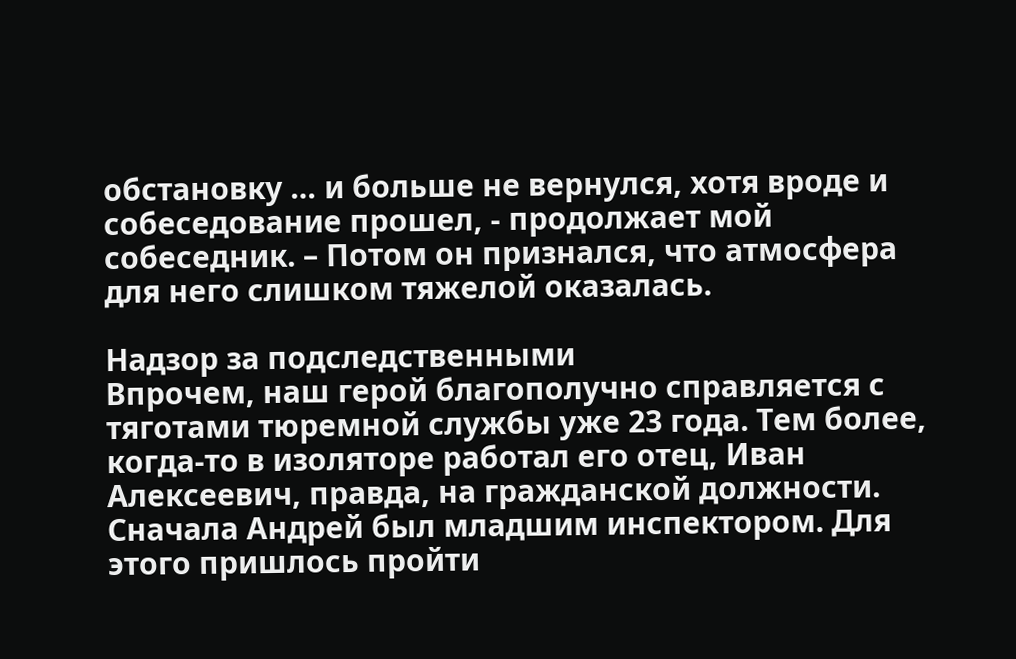обстановку … и больше не вернулся, хотя вроде и собеседование прошел, - продолжает мой собеседник. – Потом он признался, что атмосфера для него слишком тяжелой оказалась.

Надзор за подследственными
Впрочем, наш герой благополучно справляется с тяготами тюремной службы уже 23 года. Тем более, когда-то в изоляторе работал его отец, Иван Алексеевич, правда, на гражданской должности.
Сначала Андрей был младшим инспектором. Для этого пришлось пройти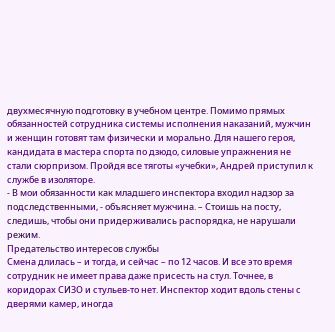двухмесячную подготовку в учебном центре. Помимо прямых обязанностей сотрудника системы исполнения наказаний, мужчин и женщин готовят там физически и морально. Для нашего героя, кандидата в мастера спорта по дзюдо, силовые упражнения не стали сюрпризом. Пройдя все тяготы «учебки», Андрей приступил к службе в изоляторе.
- В мои обязанности как младшего инспектора входил надзор за подследственными, - объясняет мужчина. – Стоишь на посту, следишь, чтобы они придерживались распорядка, не нарушали режим.
Предательство интересов службы
Смена длилась – и тогда, и сейчас – по 12 часов. И все это время сотрудник не имеет права даже присесть на стул. Точнее, в коридорах СИЗО и стульев-то нет. Инспектор ходит вдоль стены с дверями камер, иногда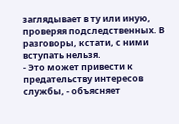заглядывает в ту или иную, проверяя подследственных. В разговоры, кстати, с ними вступать нельзя.
- Это может привести к предательству интересов службы, - объясняет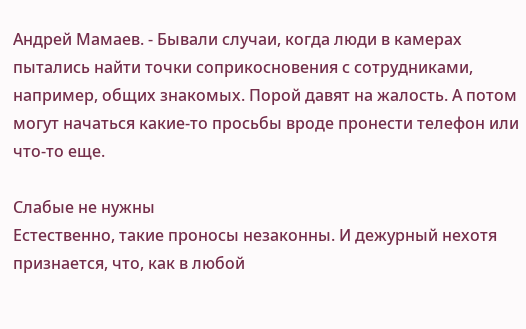Андрей Мамаев. - Бывали случаи, когда люди в камерах пытались найти точки соприкосновения с сотрудниками, например, общих знакомых. Порой давят на жалость. А потом могут начаться какие-то просьбы вроде пронести телефон или что-то еще.

Слабые не нужны
Естественно, такие проносы незаконны. И дежурный нехотя признается, что, как в любой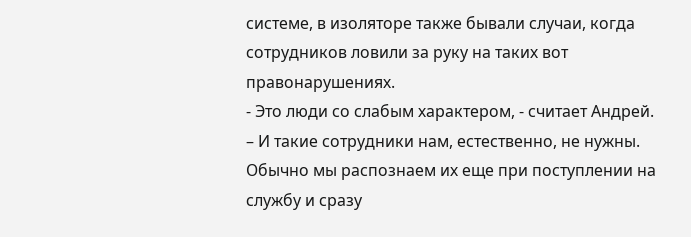системе, в изоляторе также бывали случаи, когда сотрудников ловили за руку на таких вот правонарушениях.
- Это люди со слабым характером, - считает Андрей. – И такие сотрудники нам, естественно, не нужны. Обычно мы распознаем их еще при поступлении на службу и сразу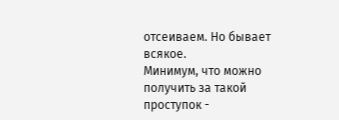отсеиваем. Но бывает всякое.
Минимум, что можно получить за такой проступок -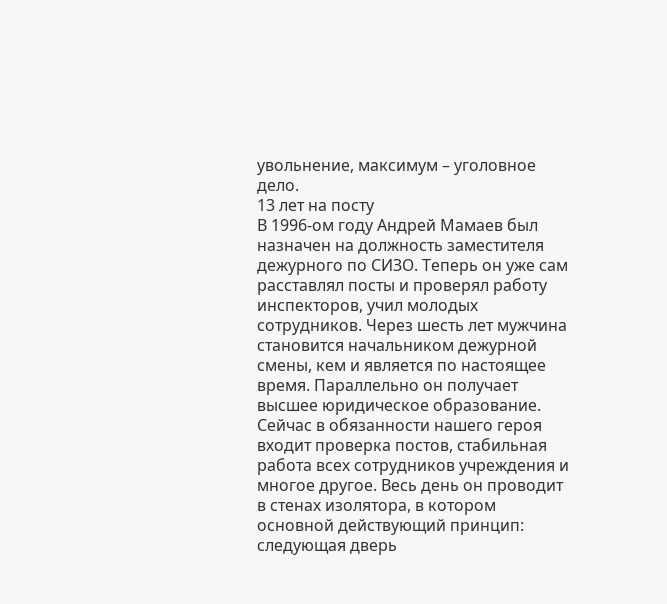увольнение, максимум – уголовное дело.
13 лет на посту
В 1996-ом году Андрей Мамаев был назначен на должность заместителя дежурного по СИЗО. Теперь он уже сам расставлял посты и проверял работу инспекторов, учил молодых сотрудников. Через шесть лет мужчина становится начальником дежурной смены, кем и является по настоящее время. Параллельно он получает высшее юридическое образование.
Сейчас в обязанности нашего героя входит проверка постов, стабильная работа всех сотрудников учреждения и многое другое. Весь день он проводит в стенах изолятора, в котором основной действующий принцип: следующая дверь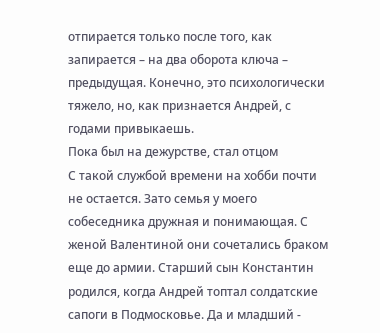отпирается только после того, как запирается – на два оборота ключа – предыдущая. Конечно, это психологически тяжело, но, как признается Андрей, с годами привыкаешь.
Пока был на дежурстве, стал отцом
С такой службой времени на хобби почти не остается. Зато семья у моего собеседника дружная и понимающая. С женой Валентиной они сочетались браком еще до армии. Старший сын Константин родился, когда Андрей топтал солдатские сапоги в Подмосковье. Да и младший -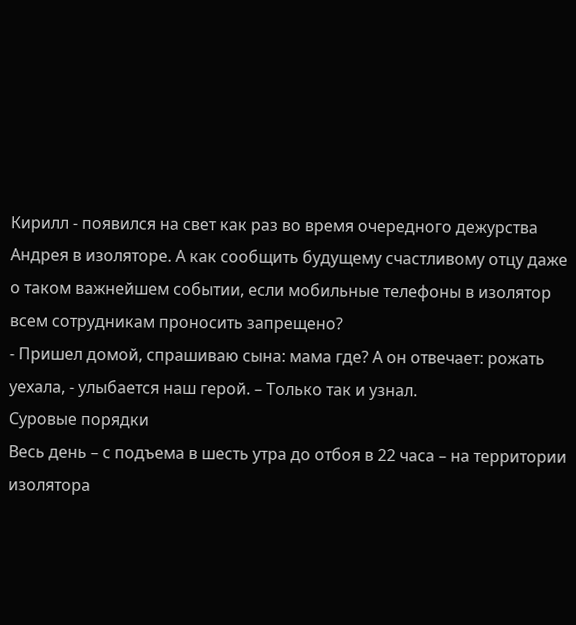Кирилл - появился на свет как раз во время очередного дежурства Андрея в изоляторе. А как сообщить будущему счастливому отцу даже о таком важнейшем событии, если мобильные телефоны в изолятор всем сотрудникам проносить запрещено?
- Пришел домой, спрашиваю сына: мама где? А он отвечает: рожать уехала, - улыбается наш герой. – Только так и узнал.
Суровые порядки
Весь день – с подъема в шесть утра до отбоя в 22 часа – на территории изолятора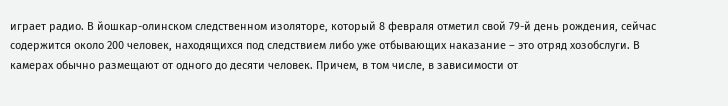играет радио. В йошкар-олинском следственном изоляторе, который 8 февраля отметил свой 79-й день рождения, сейчас содержится около 200 человек, находящихся под следствием либо уже отбывающих наказание – это отряд хозобслуги. В камерах обычно размещают от одного до десяти человек. Причем, в том числе, в зависимости от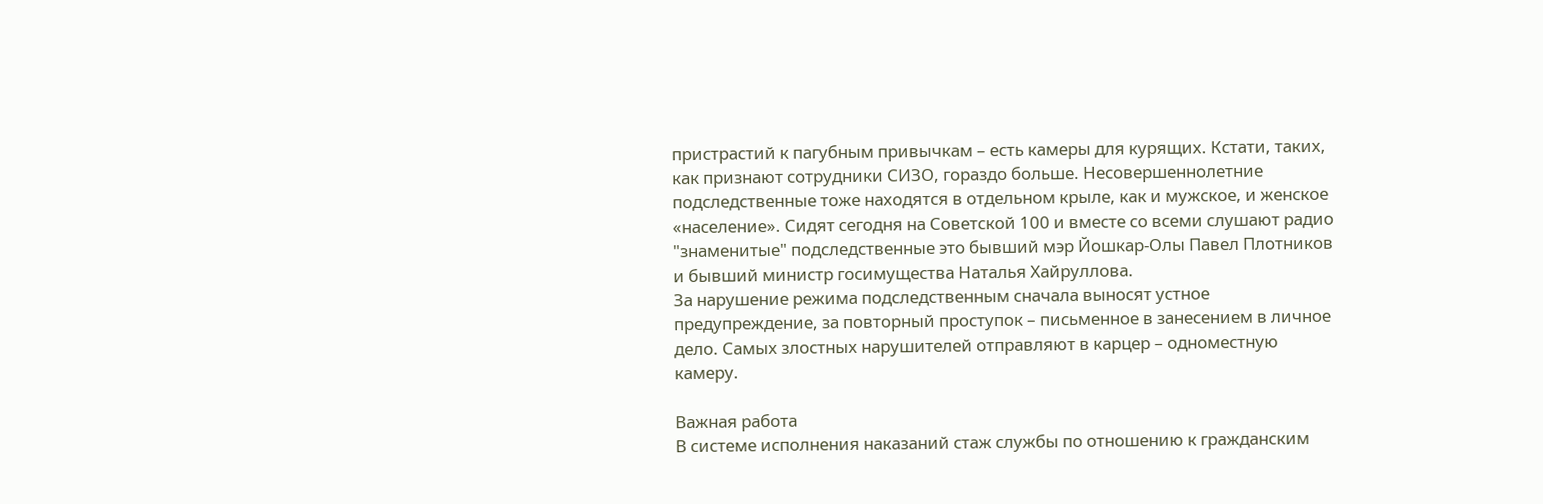пристрастий к пагубным привычкам – есть камеры для курящих. Кстати, таких, как признают сотрудники СИЗО, гораздо больше. Несовершеннолетние подследственные тоже находятся в отдельном крыле, как и мужское, и женское «население». Сидят сегодня на Советской 100 и вместе со всеми слушают радио "знаменитые" подследственные это бывший мэр Йошкар-Олы Павел Плотников и бывший министр госимущества Наталья Хайруллова.
За нарушение режима подследственным сначала выносят устное предупреждение, за повторный проступок – письменное в занесением в личное дело. Самых злостных нарушителей отправляют в карцер – одноместную камеру.

Важная работа
В системе исполнения наказаний стаж службы по отношению к гражданским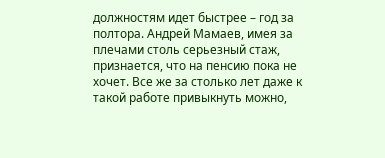должностям идет быстрее – год за полтора. Андрей Мамаев, имея за плечами столь серьезный стаж, признается, что на пенсию пока не хочет. Все же за столько лет даже к такой работе привыкнуть можно,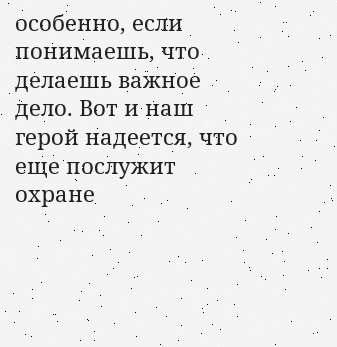особенно, если понимаешь, что делаешь важное дело. Вот и наш герой надеется, что еще послужит охране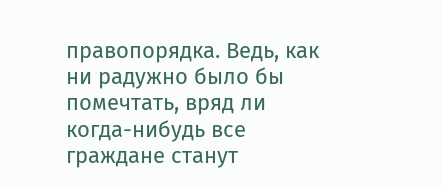правопорядка. Ведь, как ни радужно было бы помечтать, вряд ли когда-нибудь все граждане станут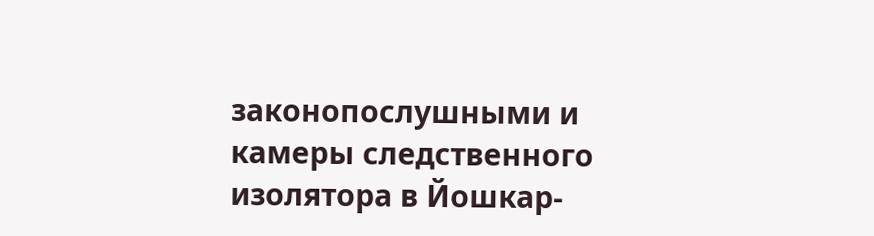законопослушными и камеры следственного изолятора в Йошкар-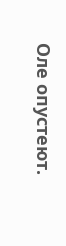Оле опустеют.